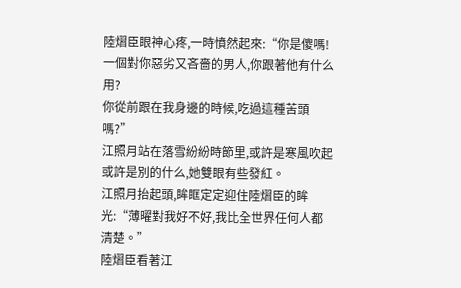陸熠臣眼神心疼,一時憤然起來:“你是傻嗎!
一個對你惡劣又吝嗇的男人,你跟著他有什么用?
你從前跟在我身邊的時候,吃過這種苦頭嗎?”
江照月站在落雪紛紛時節里,或許是寒風吹起或許是別的什么,她雙眼有些發紅。
江照月抬起頭,眸眶定定迎住陸熠臣的眸光:“薄曜對我好不好,我比全世界任何人都清楚。”
陸熠臣看著江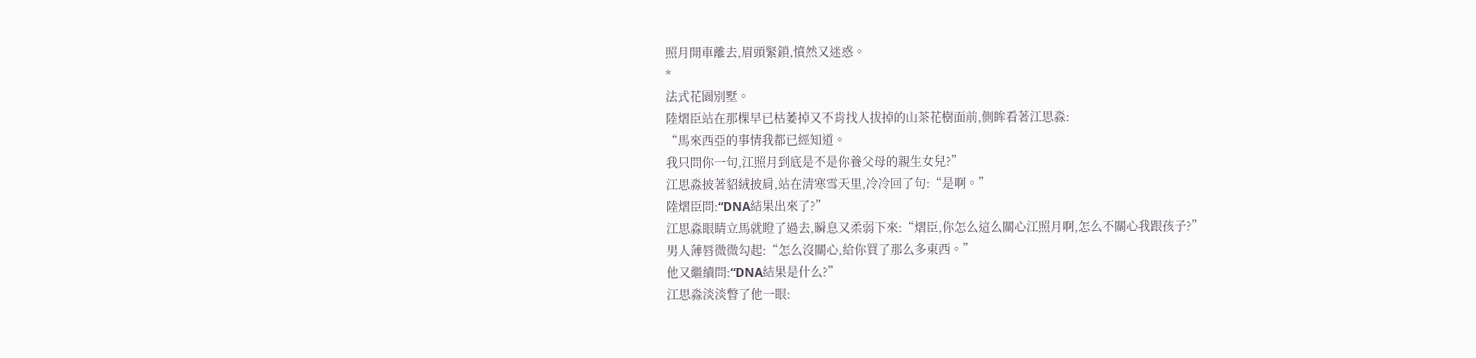照月開車離去,眉頭緊鎖,憤然又迷惑。
*
法式花園別墅。
陸熠臣站在那棵早已枯萎掉又不肯找人拔掉的山茶花樹面前,側眸看著江思淼:
“馬來西亞的事情我都已經知道。
我只問你一句,江照月到底是不是你養父母的親生女兒?”
江思淼披著貂絨披肩,站在清寒雪天里,冷冷回了句:“是啊。”
陸熠臣問:“DNA結果出來了?”
江思淼眼睛立馬就瞪了過去,瞬息又柔弱下來:“熠臣,你怎么這么關心江照月啊,怎么不關心我跟孩子?”
男人薄唇微微勾起:“怎么沒關心,給你買了那么多東西。”
他又繼續問:“DNA結果是什么?”
江思淼淡淡瞥了他一眼: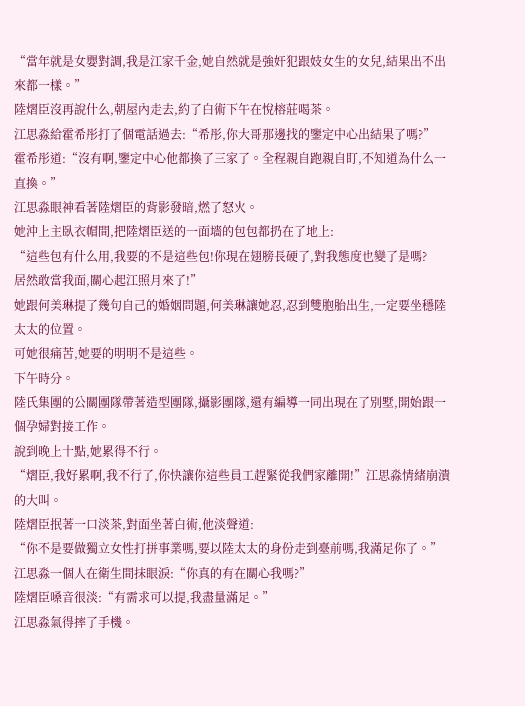“當年就是女嬰對調,我是江家千金,她自然就是強奸犯跟妓女生的女兒,結果出不出來都一樣。”
陸熠臣沒再說什么,朝屋內走去,約了白術下午在悅榕莊喝茶。
江思淼給霍希彤打了個電話過去:“希彤,你大哥那邊找的鑒定中心出結果了嗎?”
霍希彤道:“沒有啊,鑒定中心他都換了三家了。全程親自跑親自盯,不知道為什么一直換。”
江思淼眼神看著陸熠臣的背影發暗,燃了怒火。
她沖上主臥衣帽間,把陸熠臣送的一面墻的包包都扔在了地上:
“這些包有什么用,我要的不是這些包!你現在翅膀長硬了,對我態度也變了是嗎?
居然敢當我面,關心起江照月來了!”
她跟何美琳提了幾句自己的婚姻問題,何美琳讓她忍,忍到雙胞胎出生,一定要坐穩陸太太的位置。
可她很痛苦,她要的明明不是這些。
下午時分。
陸氏集團的公關團隊帶著造型團隊,攝影團隊,還有編導一同出現在了別墅,開始跟一個孕婦對接工作。
說到晚上十點,她累得不行。
“熠臣,我好累啊,我不行了,你快讓你這些員工趕緊從我們家離開!”江思淼情緒崩潰的大叫。
陸熠臣抿著一口淡茶,對面坐著白術,他淡聲道:
“你不是要做獨立女性打拼事業嗎,要以陸太太的身份走到臺前嗎,我滿足你了。”
江思淼一個人在衛生間抹眼淚:“你真的有在關心我嗎?”
陸熠臣嗓音很淡:“有需求可以提,我盡量滿足。”
江思淼氣得摔了手機。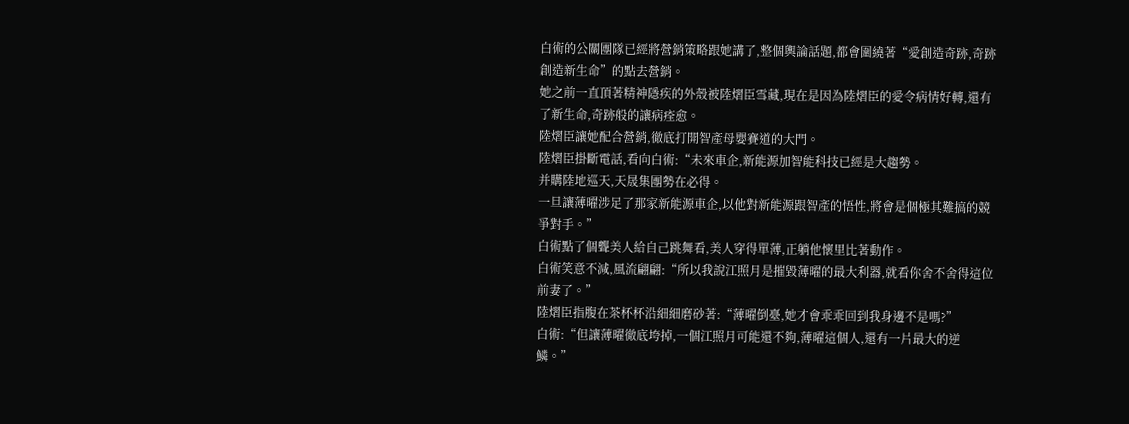白術的公關團隊已經將營銷策略跟她講了,整個輿論話題,都會圍繞著“愛創造奇跡,奇跡創造新生命”的點去營銷。
她之前一直頂著精神隱疾的外殼被陸熠臣雪藏,現在是因為陸熠臣的愛令病情好轉,還有了新生命,奇跡般的讓病痊愈。
陸熠臣讓她配合營銷,徹底打開智產母嬰賽道的大門。
陸熠臣掛斷電話,看向白術:“未來車企,新能源加智能科技已經是大趨勢。
并購陸地巡天,天晟集團勢在必得。
一旦讓薄曜涉足了那家新能源車企,以他對新能源跟智產的悟性,將會是個極其難搞的競爭對手。”
白術點了個聾美人給自己跳舞看,美人穿得單薄,正躺他懷里比著動作。
白術笑意不減,風流翩翩:“所以我說江照月是摧毀薄曜的最大利器,就看你舍不舍得這位前妻了。”
陸熠臣指腹在茶杯杯沿細細磨砂著:“薄曜倒臺,她才會乖乖回到我身邊不是嗎?”
白術:“但讓薄曜徹底垮掉,一個江照月可能還不夠,薄曜這個人,還有一片最大的逆鱗。”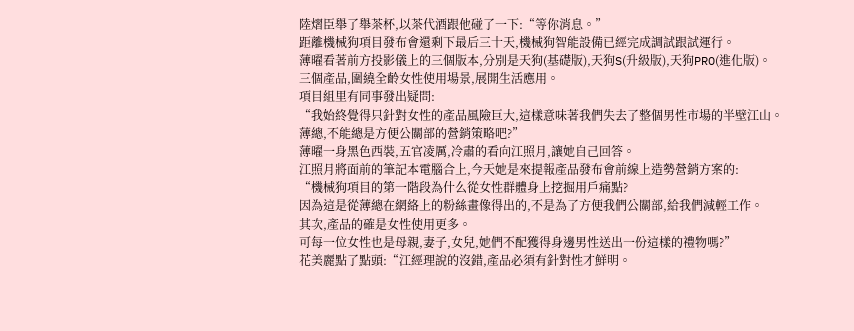陸熠臣舉了舉茶杯,以茶代酒跟他碰了一下:“等你消息。”
距離機械狗項目發布會還剩下最后三十天,機械狗智能設備已經完成調試跟試運行。
薄曜看著前方投影儀上的三個版本,分別是天狗(基礎版),天狗S(升級版),天狗PRO(進化版)。
三個產品,圍繞全齡女性使用場景,展開生活應用。
項目組里有同事發出疑問:
“我始終覺得只針對女性的產品風險巨大,這樣意味著我們失去了整個男性市場的半壁江山。
薄總,不能總是方便公關部的營銷策略吧?”
薄曜一身黑色西裝,五官凌厲,冷肅的看向江照月,讓她自己回答。
江照月將面前的筆記本電腦合上,今天她是來提報產品發布會前線上造勢營銷方案的:
“機械狗項目的第一階段為什么從女性群體身上挖掘用戶痛點?
因為這是從薄總在網絡上的粉絲畫像得出的,不是為了方便我們公關部,給我們減輕工作。
其次,產品的確是女性使用更多。
可每一位女性也是母親,妻子,女兒,她們不配獲得身邊男性送出一份這樣的禮物嗎?”
花美麗點了點頭:“江經理說的沒錯,產品必須有針對性才鮮明。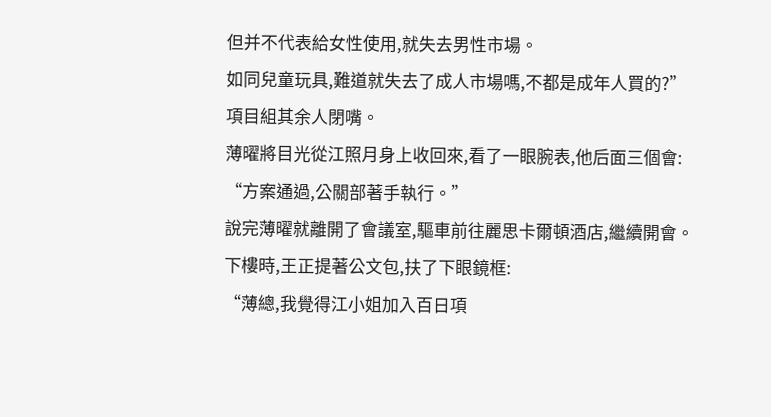但并不代表給女性使用,就失去男性市場。
如同兒童玩具,難道就失去了成人市場嗎,不都是成年人買的?”
項目組其余人閉嘴。
薄曜將目光從江照月身上收回來,看了一眼腕表,他后面三個會:
“方案通過,公關部著手執行。”
說完薄曜就離開了會議室,驅車前往麗思卡爾頓酒店,繼續開會。
下樓時,王正提著公文包,扶了下眼鏡框:
“薄總,我覺得江小姐加入百日項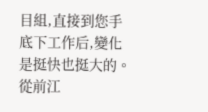目組,直接到您手底下工作后,變化是挺快也挺大的。
從前江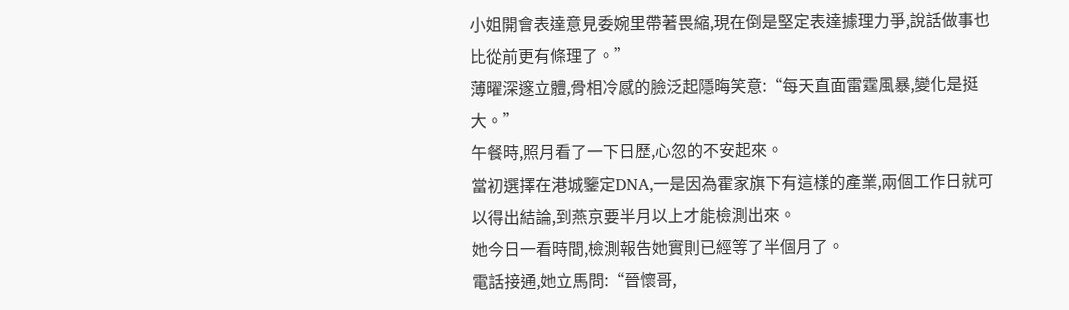小姐開會表達意見委婉里帶著畏縮,現在倒是堅定表達據理力爭,說話做事也比從前更有條理了。”
薄曜深邃立體,骨相冷感的臉泛起隱晦笑意:“每天直面雷霆風暴,變化是挺大。”
午餐時,照月看了一下日歷,心忽的不安起來。
當初選擇在港城鑒定DNA,一是因為霍家旗下有這樣的產業,兩個工作日就可以得出結論,到燕京要半月以上才能檢測出來。
她今日一看時間,檢測報告她實則已經等了半個月了。
電話接通,她立馬問:“晉懷哥,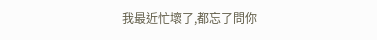我最近忙壞了,都忘了問你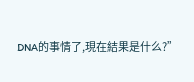DNA的事情了,現在結果是什么?”